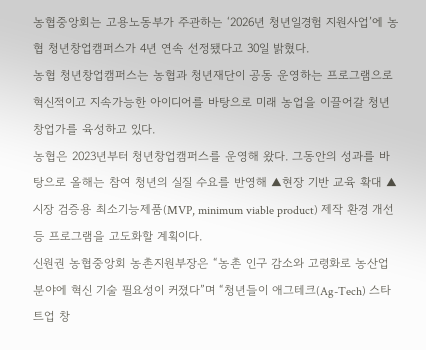농협중앙회는 고용노동부가 주관하는 ‘2026년 청년일경험 지원사업’에 농협 청년창업캠퍼스가 4년 연속 선정됐다고 30일 밝혔다.
농협 청년창업캠퍼스는 농협과 청년재단이 공동 운영하는 프로그램으로 혁신적이고 지속가능한 아이디어를 바탕으로 미래 농업을 이끌어갈 청년 창업가를 육성하고 있다.
농협은 2023년부터 청년창업캠퍼스를 운영해 왔다. 그동안의 성과를 바탕으로 올해는 참여 청년의 실질 수요를 반영해 ▲현장 기반 교육 확대 ▲시장 검증용 최소기능제품(MVP, minimum viable product) 제작 환경 개선 등 프로그램을 고도화할 계획이다.
신원권 농협중앙회 농촌지원부장은 “농촌 인구 감소와 고령화로 농산업 분야에 혁신 기술 필요성이 커졌다”며 “청년들이 애그테크(Ag-Tech) 스타트업 창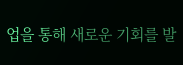업을 통해 새로운 기회를 발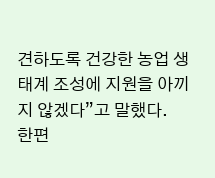견하도록 건강한 농업 생태계 조성에 지원을 아끼지 않겠다”고 말했다.
한편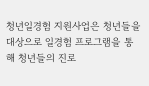청년일경험 지원사업은 청년들을 대상으로 일경험 프로그램을 통해 청년들의 진로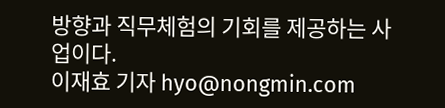방향과 직무체험의 기회를 제공하는 사업이다.
이재효 기자 hyo@nongmin.com